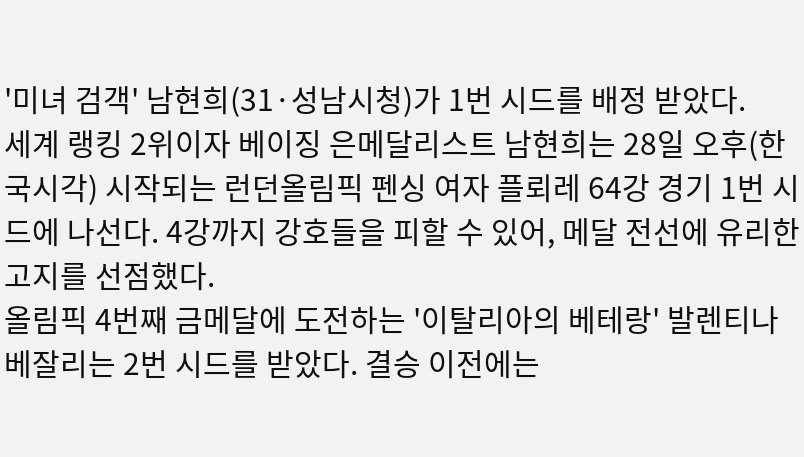'미녀 검객' 남현희(31·성남시청)가 1번 시드를 배정 받았다.
세계 랭킹 2위이자 베이징 은메달리스트 남현희는 28일 오후(한국시각) 시작되는 런던올림픽 펜싱 여자 플뢰레 64강 경기 1번 시드에 나선다. 4강까지 강호들을 피할 수 있어, 메달 전선에 유리한 고지를 선점했다.
올림픽 4번째 금메달에 도전하는 '이탈리아의 베테랑' 발렌티나 베잘리는 2번 시드를 받았다. 결승 이전에는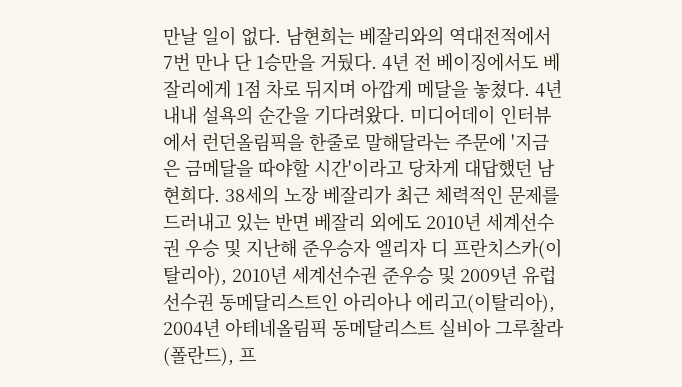만날 일이 없다. 남현희는 베잘리와의 역대전적에서 7번 만나 단 1승만을 거뒀다. 4년 전 베이징에서도 베잘리에게 1점 차로 뒤지며 아깝게 메달을 놓쳤다. 4년 내내 설욕의 순간을 기다려왔다. 미디어데이 인터뷰에서 런던올림픽을 한줄로 말해달라는 주문에 '지금은 금메달을 따야할 시간'이라고 당차게 대답했던 남현희다. 38세의 노장 베잘리가 최근 체력적인 문제를 드러내고 있는 반면 베잘리 외에도 2010년 세계선수권 우승 및 지난해 준우승자 엘리자 디 프란치스카(이탈리아), 2010년 세계선수권 준우승 및 2009년 유럽선수권 동메달리스트인 아리아나 에리고(이탈리아), 2004년 아테네올림픽 동메달리스트 실비아 그루찰라(폴란드), 프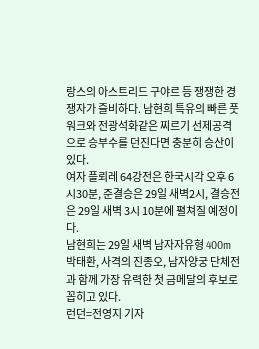랑스의 아스트리드 구야르 등 쟁쟁한 경쟁자가 즐비하다. 남현희 특유의 빠른 풋워크와 전광석화같은 찌르기 선제공격으로 승부수를 던진다면 충분히 승산이 있다.
여자 플뢰레 64강전은 한국시각 오후 6시30분, 준결승은 29일 새벽2시, 결승전은 29일 새벽 3시 10분에 펼쳐질 예정이다.
남현희는 29일 새벽 남자자유형 400m 박태환, 사격의 진종오, 남자양궁 단체전과 함께 가장 유력한 첫 금메달의 후보로 꼽히고 있다.
런던=전영지 기자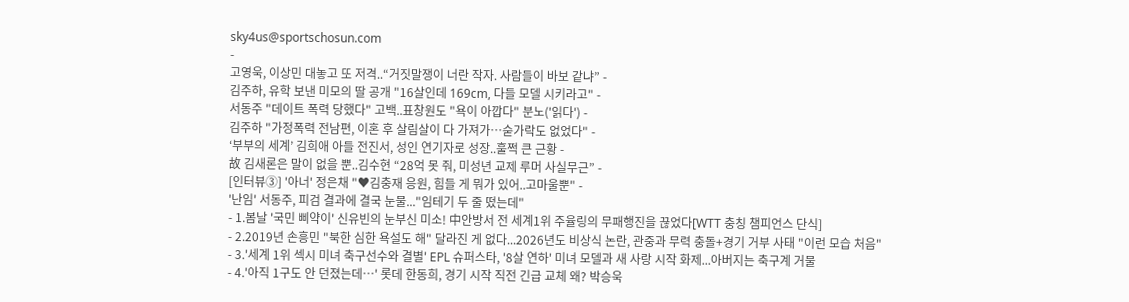sky4us@sportschosun.com
-
고영욱, 이상민 대놓고 또 저격..“거짓말쟁이 너란 작자. 사람들이 바보 같냐” -
김주하, 유학 보낸 미모의 딸 공개 "16살인데 169cm, 다들 모델 시키라고" -
서동주 "데이트 폭력 당했다" 고백..표창원도 "욕이 아깝다" 분노('읽다') -
김주하 "가정폭력 전남편, 이혼 후 살림살이 다 가져가…숟가락도 없었다" -
‘부부의 세계’ 김희애 아들 전진서, 성인 연기자로 성장..훌쩍 큰 근황 -
故 김새론은 말이 없을 뿐..김수현 “28억 못 줘, 미성년 교제 루머 사실무근” -
[인터뷰③] '아너' 정은채 "♥김충재 응원, 힘들 게 뭐가 있어..고마울뿐" -
'난임' 서동주, 피검 결과에 결국 눈물..."임테기 두 줄 떴는데"
- 1.봄날 '국민 삐약이' 신유빈의 눈부신 미소! 中안방서 전 세계1위 주율링의 무패행진을 끊었다[WTT 충칭 챔피언스 단식]
- 2.2019년 손흥민 "북한 심한 욕설도 해" 달라진 게 없다...2026년도 비상식 논란, 관중과 무력 충돌+경기 거부 사태 "이런 모습 처음"
- 3.'세계 1위 섹시 미녀 축구선수와 결별' EPL 슈퍼스타, '8살 연하' 미녀 모델과 새 사랑 시작 화제...아버지는 축구계 거물
- 4.'아직 1구도 안 던졌는데…' 롯데 한동희, 경기 시작 직전 긴급 교체 왜? 박승욱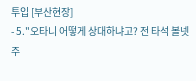투입 [부산현장]
- 5."오타니 어떻게 상대하냐고? 전 타석 볼넷 주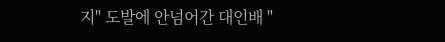지" 도발에 안넘어간 대인배 "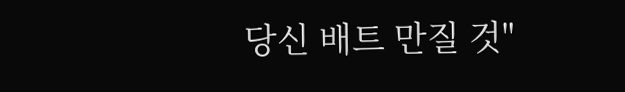당신 배트 만질 것"